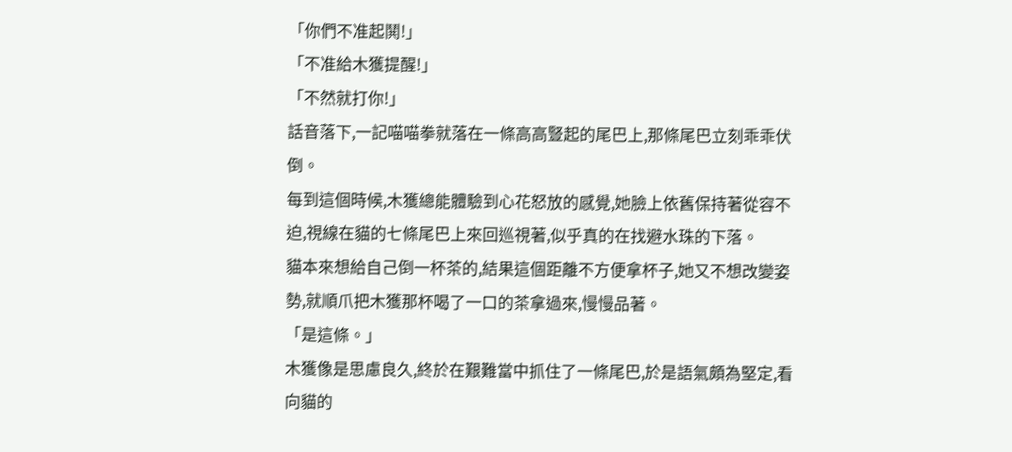「你們不准起鬨!」
「不准給木獲提醒!」
「不然就打你!」
話音落下,一記喵喵拳就落在一條高高豎起的尾巴上,那條尾巴立刻乖乖伏倒。
每到這個時候,木獲總能體驗到心花怒放的感覺,她臉上依舊保持著從容不迫,視線在貓的七條尾巴上來回巡視著,似乎真的在找避水珠的下落。
貓本來想給自己倒一杯茶的,結果這個距離不方便拿杯子,她又不想改變姿勢,就順爪把木獲那杯喝了一口的茶拿過來,慢慢品著。
「是這條。」
木獲像是思慮良久,終於在艱難當中抓住了一條尾巴,於是語氣頗為堅定,看向貓的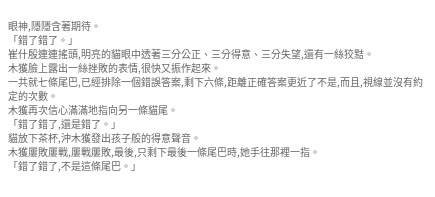眼神,隱隱含著期待。
「錯了錯了。」
崔什殷連連搖頭,明亮的貓眼中透著三分公正、三分得意、三分失望,還有一絲狡黠。
木獲臉上露出一絲挫敗的表情,很快又振作起來。
一共就七條尾巴,已經排除一個錯誤答案,剩下六條,距離正確答案更近了不是,而且,視線並沒有約定的次數。
木獲再次信心滿滿地指向另一條貓尾。
「錯了錯了,還是錯了。」
貓放下茶杯,沖木獲發出孩子般的得意聲音。
木獲屢敗屢戰,屢戰屢敗,最後,只剩下最後一條尾巴時,她手往那裡一指。
「錯了錯了,不是這條尾巴。」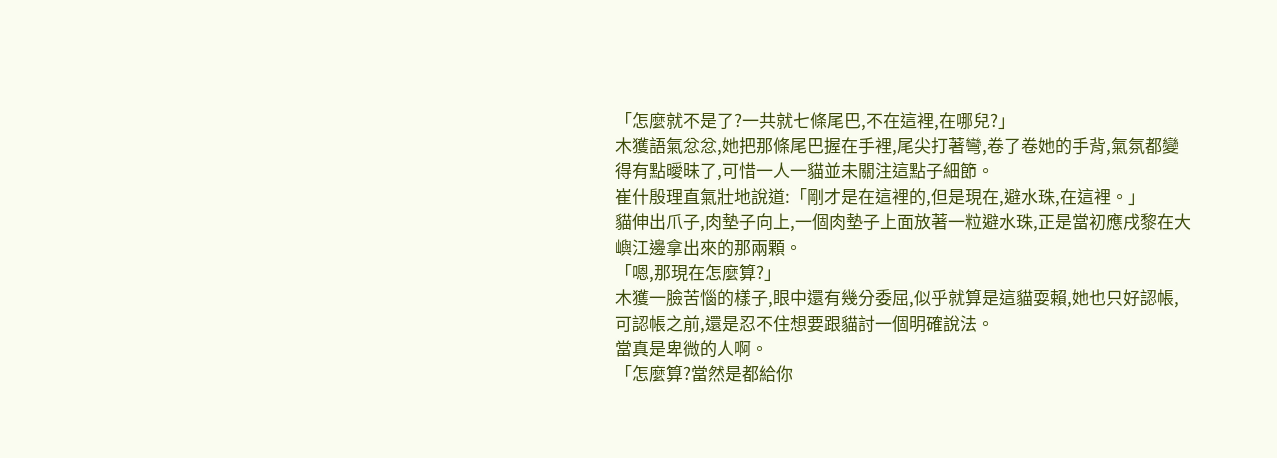「怎麼就不是了?一共就七條尾巴,不在這裡,在哪兒?」
木獲語氣忿忿,她把那條尾巴握在手裡,尾尖打著彎,卷了卷她的手背,氣氛都變得有點曖昧了,可惜一人一貓並未關注這點子細節。
崔什殷理直氣壯地說道:「剛才是在這裡的,但是現在,避水珠,在這裡。」
貓伸出爪子,肉墊子向上,一個肉墊子上面放著一粒避水珠,正是當初應戌黎在大嶼江邊拿出來的那兩顆。
「嗯,那現在怎麼算?」
木獲一臉苦惱的樣子,眼中還有幾分委屈,似乎就算是這貓耍賴,她也只好認帳,可認帳之前,還是忍不住想要跟貓討一個明確說法。
當真是卑微的人啊。
「怎麼算?當然是都給你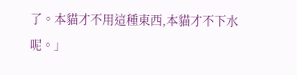了。本貓才不用這種東西,本貓才不下水呢。」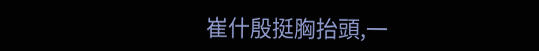崔什殷挺胸抬頭,一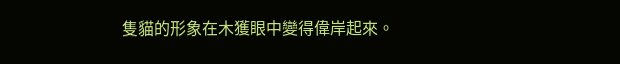隻貓的形象在木獲眼中變得偉岸起來。